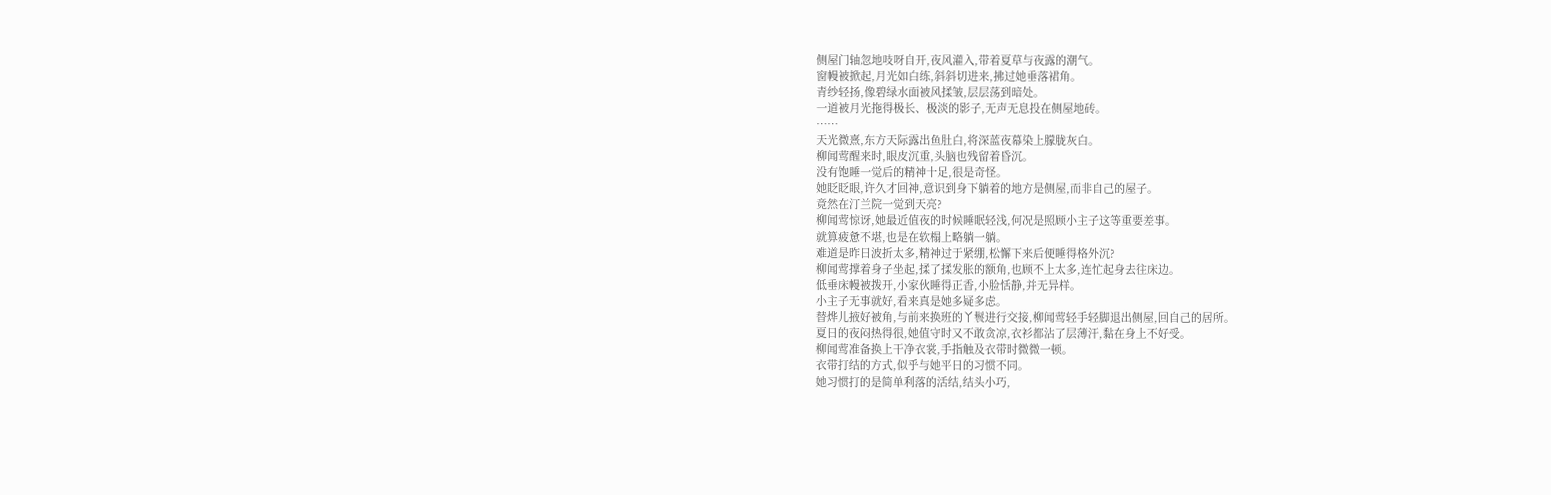侧屋门轴忽地吱呀自开,夜风灌入,带着夏草与夜露的潮气。
窗幔被掀起,月光如白练,斜斜切进来,拂过她垂落裙角。
青纱轻扬,像碧绿水面被风揉皱,层层荡到暗处。
一道被月光拖得极长、极淡的影子,无声无息投在侧屋地砖。
……
天光微熹,东方天际露出鱼肚白,将深蓝夜幕染上朦胧灰白。
柳闻莺醒来时,眼皮沉重,头脑也残留着昏沉。
没有饱睡一觉后的精神十足,很是奇怪。
她眨眨眼,许久才回神,意识到身下躺着的地方是侧屋,而非自己的屋子。
竟然在汀兰院一觉到天亮?
柳闻莺惊讶,她最近值夜的时候睡眠轻浅,何况是照顾小主子这等重要差事。
就算疲惫不堪,也是在软榻上略躺一躺。
难道是昨日波折太多,精神过于紧绷,松懈下来后便睡得格外沉?
柳闻莺撑着身子坐起,揉了揉发胀的额角,也顾不上太多,连忙起身去往床边。
低垂床幔被拨开,小家伙睡得正香,小脸恬静,并无异样。
小主子无事就好,看来真是她多疑多虑。
替烨儿掖好被角,与前来换班的丫鬟进行交接,柳闻莺轻手轻脚退出侧屋,回自己的居所。
夏日的夜闷热得很,她值守时又不敢贪凉,衣衫都沾了层薄汗,黏在身上不好受。
柳闻莺准备换上干净衣裳,手指触及衣带时微微一顿。
衣带打结的方式,似乎与她平日的习惯不同。
她习惯打的是简单利落的活结,结头小巧,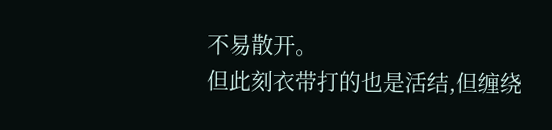不易散开。
但此刻衣带打的也是活结,但缠绕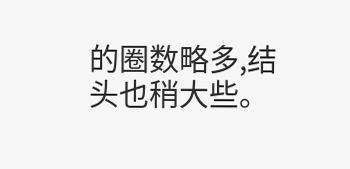的圈数略多,结头也稍大些。